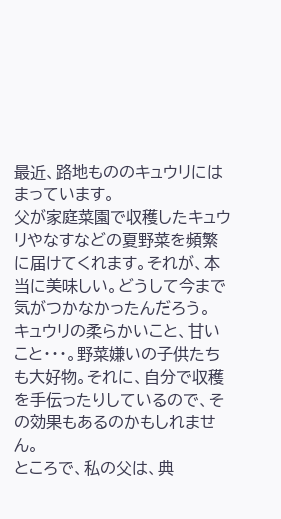最近、路地もののキュウリにはまっています。
父が家庭菜園で収穫したキュウリやなすなどの夏野菜を頻繁に届けてくれます。それが、本当に美味しい。どうして今まで気がつかなかったんだろう。
キュウリの柔らかいこと、甘いこと・・・。野菜嫌いの子供たちも大好物。それに、自分で収穫を手伝ったりしているので、その効果もあるのかもしれません。
ところで、私の父は、典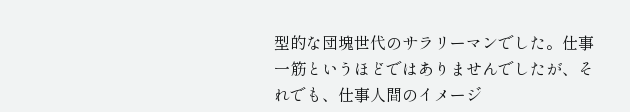型的な団塊世代のサラリーマンでした。仕事一筋というほどではありませんでしたが、それでも、仕事人間のイメージ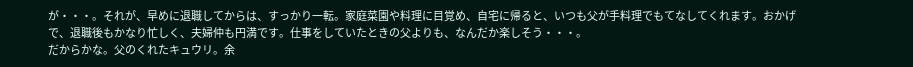が・・・。それが、早めに退職してからは、すっかり一転。家庭菜園や料理に目覚め、自宅に帰ると、いつも父が手料理でもてなしてくれます。おかげで、退職後もかなり忙しく、夫婦仲も円満です。仕事をしていたときの父よりも、なんだか楽しそう・・・。
だからかな。父のくれたキュウリ。余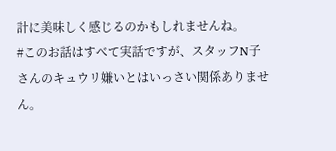計に美味しく感じるのかもしれませんね。
#このお話はすべて実話ですが、スタッフN子さんのキュウリ嫌いとはいっさい関係ありません。